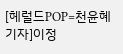[헤럴드POP=천윤혜기자]이정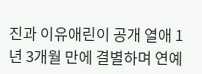진과 이유애린이 공개 열애 1년 3개월 만에 결별하며 연예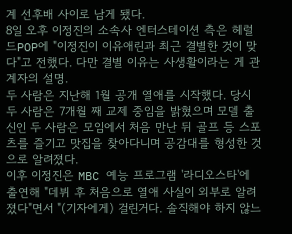계 선후배 사이로 남게 됐다.
8일 오후 이정진의 소속사 엔터스테이션 측은 헤럴드POP에 "이정진이 이유애린과 최근 결별한 것이 맞다"고 전했다. 다만 결별 이유는 사생활이라는 게 관계자의 설명.
두 사람은 지난해 1월 공개 열애를 시작했다. 당시 두 사람은 7개월 째 교제 중임을 밝혔으며 모델 출신인 두 사람은 모임에서 처음 만난 뒤 골프 등 스포츠를 즐기고 맛집을 찾아다니며 공감대를 형성한 것으로 알려졌다.
이후 이정진은 MBC 예능 프로그램 '라디오스타'에 출연해 "데뷔 후 처음으로 열애 사실이 외부로 알려졌다"면서 "(기자에게) 걸린거다. 솔직해야 하지 않느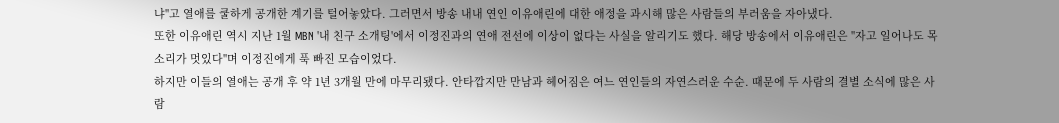냐"고 열애를 쿨하게 공개한 계기를 털어놓았다. 그러면서 방송 내내 연인 이유애린에 대한 애정을 과시해 많은 사람들의 부러움을 자아냈다.
또한 이유애린 역시 지난 1월 MBN '내 친구 소개팅'에서 이정진과의 연애 전선에 이상이 없다는 사실을 알리기도 했다. 해당 방송에서 이유애린은 "자고 일어나도 목소리가 멋있다"며 이정진에게 푹 빠진 모습이었다.
하지만 이들의 열애는 공개 후 약 1년 3개월 만에 마무리됐다. 안타깝지만 만남과 헤어짐은 여느 연인들의 자연스러운 수순. 때문에 두 사람의 결별 소식에 많은 사람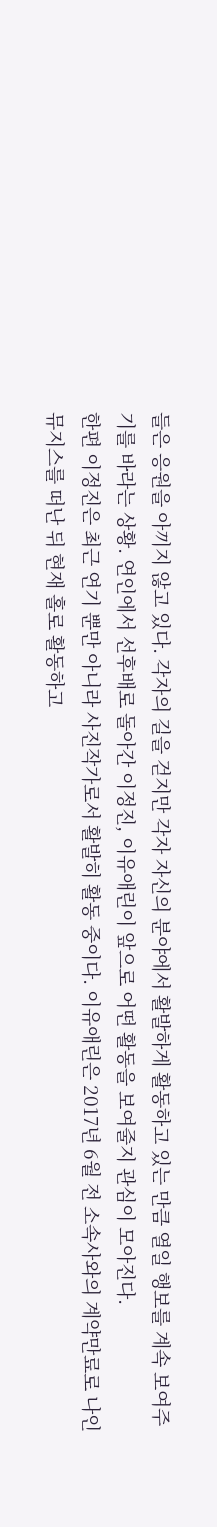들은 응원을 아끼지 않고 있다. 각자의 길을 걷지만 각자 자신의 분야에서 활발하게 활동하고 있는 만큼 열일 행보를 계속 보여주기를 바라는 상황. 연인에서 선후배로 돌아간 이정진, 이유애린이 앞으로 어떤 활동을 보여줄지 관심이 모아진다.
한편 이정진은 최근 연기 뿐만 아니라 사진작가로서 활발히 활동 중이다. 이유애린은 2017년 6월 전 소속사와의 계약만료로 나인뮤지스를 떠난 뒤 현재 홀로 활동하고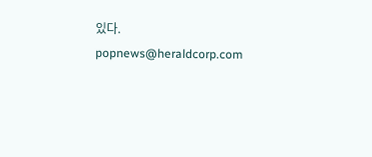있다.
popnews@heraldcorp.com